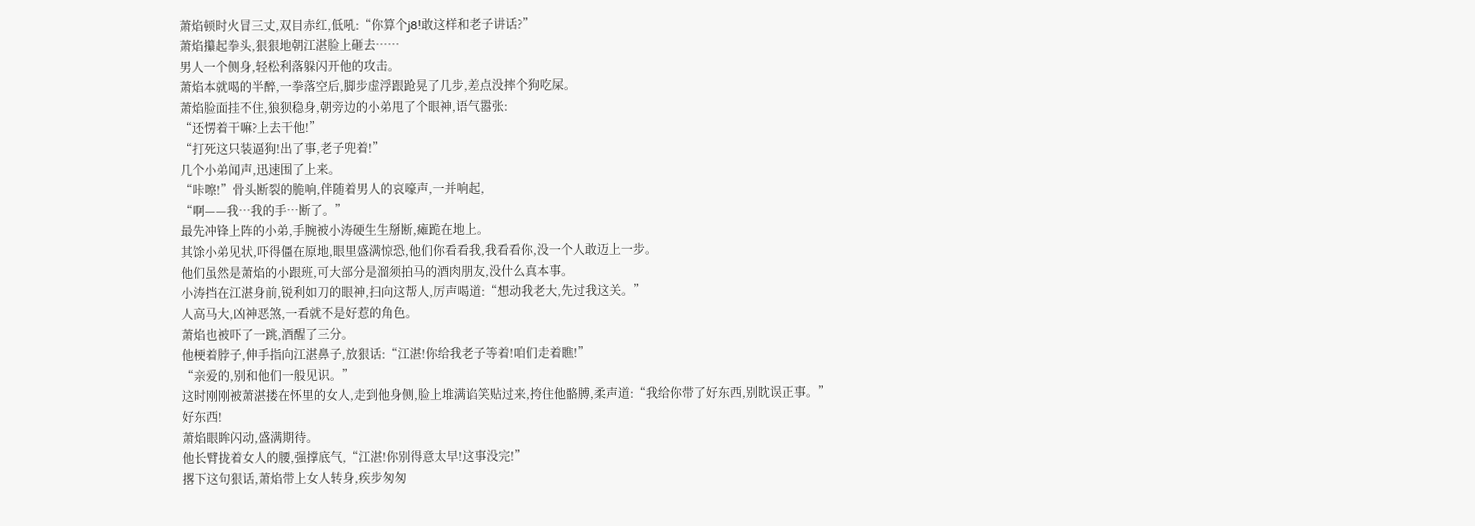萧焰顿时火冒三丈,双目赤红,低吼:“你算个j8!敢这样和老子讲话?”
萧焰攥起拳头,狠狠地朝江湛脸上砸去……
男人一个侧身,轻松利落躲闪开他的攻击。
萧焰本就喝的半醉,一拳落空后,脚步虚浮跟跄晃了几步,差点没摔个狗吃屎。
萧焰脸面挂不住,狼狈稳身,朝旁边的小弟甩了个眼神,语气嚣张:
“还愣着干嘛?上去干他!”
“打死这只装逼狗!出了事,老子兜着!”
几个小弟闻声,迅速围了上来。
“咔嚓!”骨头断裂的脆响,伴随着男人的哀嚎声,一并响起,
“啊——我…我的手…断了。”
最先冲锋上阵的小弟,手腕被小涛硬生生掰断,瘫跪在地上。
其馀小弟见状,吓得僵在原地,眼里盛满惊恐,他们你看看我,我看看你,没一个人敢迈上一步。
他们虽然是萧焰的小跟班,可大部分是溜须拍马的酒肉朋友,没什么真本事。
小涛挡在江湛身前,锐利如刀的眼神,扫向这帮人,厉声喝道:“想动我老大,先过我这关。”
人高马大,凶神恶煞,一看就不是好惹的角色。
萧焰也被吓了一跳,酒醒了三分。
他梗着脖子,伸手指向江湛鼻子,放狠话:“江湛!你给我老子等着!咱们走着瞧!”
“亲爱的,别和他们一般见识。”
这时刚刚被萧湛搂在怀里的女人,走到他身侧,脸上堆满谄笑贴过来,挎住他骼膊,柔声道:“我给你带了好东西,别眈误正事。”
好东西!
萧焰眼眸闪动,盛满期待。
他长臂拢着女人的腰,强撑底气,“江湛!你别得意太早!这事没完!”
撂下这句狠话,萧焰带上女人转身,疾步匆匆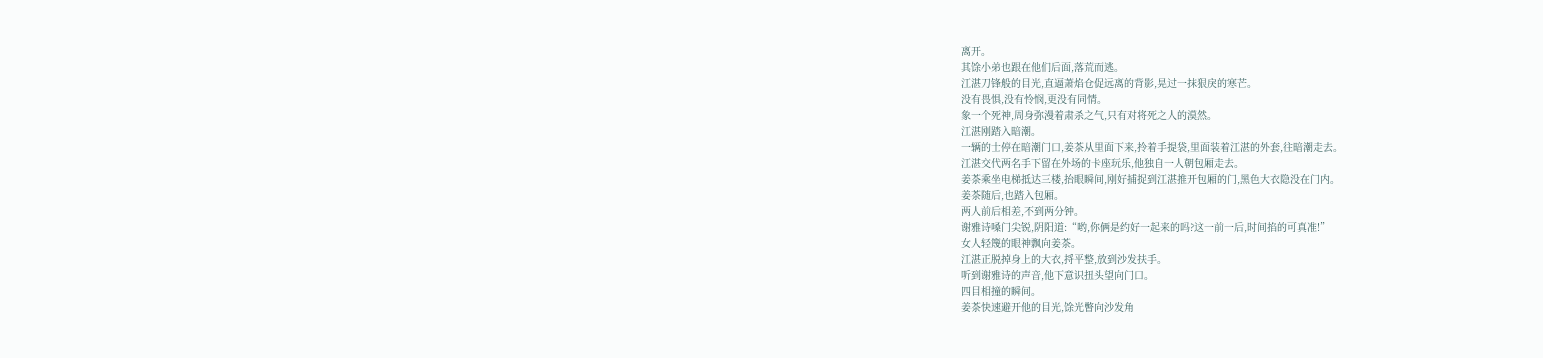离开。
其馀小弟也跟在他们后面,落荒而逃。
江湛刀锋般的目光,直逼萧焰仓促远离的背影,晃过一抹狠戾的寒芒。
没有畏惧,没有怜悯,更没有同情。
象一个死神,周身弥漫着肃杀之气,只有对将死之人的漠然。
江湛刚踏入暗潮。
一辆的士停在暗潮门口,姜茶从里面下来,拎着手提袋,里面装着江湛的外套,往暗潮走去。
江湛交代两名手下留在外场的卡座玩乐,他独自一人朝包厢走去。
姜茶乘坐电梯抵达三楼,抬眼瞬间,刚好捕捉到江湛推开包厢的门,黑色大衣隐没在门内。
姜茶随后,也踏入包厢。
两人前后相差,不到两分钟。
谢雅诗嗓门尖锐,阴阳道:“哟,你俩是约好一起来的吗?这一前一后,时间掐的可真准!”
女人轻篾的眼神飘向姜茶。
江湛正脱掉身上的大衣,捋平整,放到沙发扶手。
听到谢雅诗的声音,他下意识扭头望向门口。
四目相撞的瞬间。
姜茶快速避开他的目光,馀光瞥向沙发角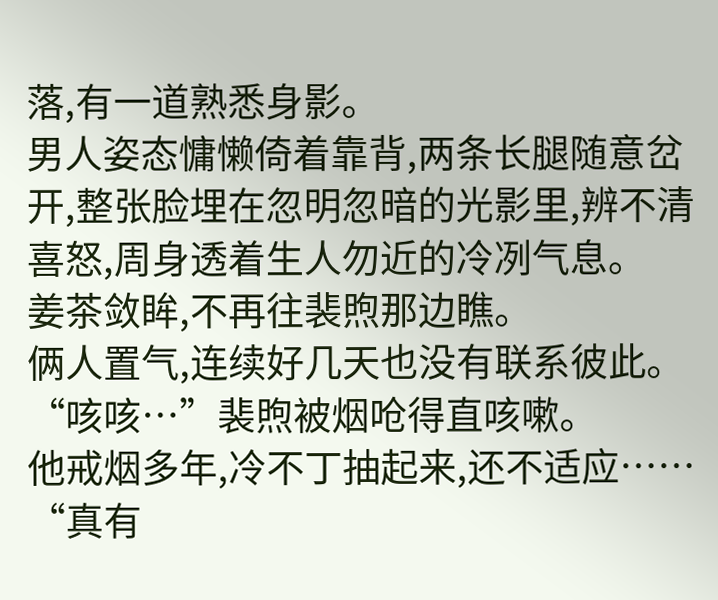落,有一道熟悉身影。
男人姿态慵懒倚着靠背,两条长腿随意岔开,整张脸埋在忽明忽暗的光影里,辨不清喜怒,周身透着生人勿近的冷冽气息。
姜茶敛眸,不再往裴煦那边瞧。
俩人置气,连续好几天也没有联系彼此。
“咳咳…”裴煦被烟呛得直咳嗽。
他戒烟多年,冷不丁抽起来,还不适应……
“真有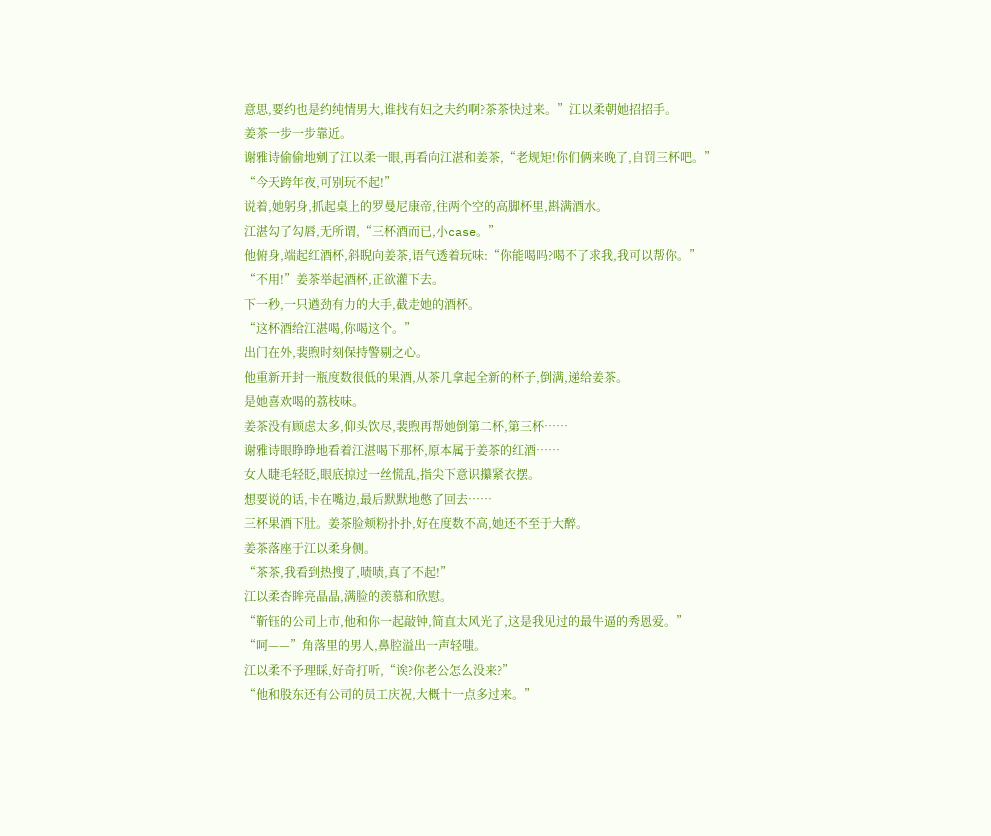意思,要约也是约纯情男大,谁找有妇之夫约啊?茶茶快过来。”江以柔朝她招招手。
姜茶一步一步靠近。
谢雅诗偷偷地剜了江以柔一眼,再看向江湛和姜茶,“老规矩!你们俩来晚了,自罚三杯吧。”
“今天跨年夜,可别玩不起!”
说着,她躬身,抓起桌上的罗曼尼康帝,往两个空的高脚杯里,斟满酒水。
江湛勾了勾唇,无所谓,“三杯酒而已,小case。”
他俯身,端起红酒杯,斜睨向姜茶,语气透着玩味:“你能喝吗?喝不了求我,我可以帮你。”
“不用!”姜茶举起酒杯,正欲灌下去。
下一秒,一只遒劲有力的大手,截走她的酒杯。
“这杯酒给江湛喝,你喝这个。”
出门在外,裴煦时刻保持警剔之心。
他重新开封一瓶度数很低的果酒,从茶几拿起全新的杯子,倒满,递给姜茶。
是她喜欢喝的荔枝味。
姜茶没有顾虑太多,仰头饮尽,裴煦再帮她倒第二杯,第三杯……
谢雅诗眼睁睁地看着江湛喝下那杯,原本属于姜茶的红酒……
女人睫毛轻眨,眼底掠过一丝慌乱,指尖下意识攥紧衣摆。
想要说的话,卡在嘴边,最后默默地憋了回去……
三杯果酒下肚。姜茶脸颊粉扑扑,好在度数不高,她还不至于大醉。
姜茶落座于江以柔身侧。
“茶茶,我看到热搜了,啧啧,真了不起!”
江以柔杏眸亮晶晶,满脸的羡慕和欣慰。
“靳钰的公司上市,他和你一起敲钟,简直太风光了,这是我见过的最牛逼的秀恩爱。”
“呵——”角落里的男人,鼻腔溢出一声轻嗤。
江以柔不予理睬,好奇打听,“诶?你老公怎么没来?”
“他和股东还有公司的员工庆祝,大概十一点多过来。”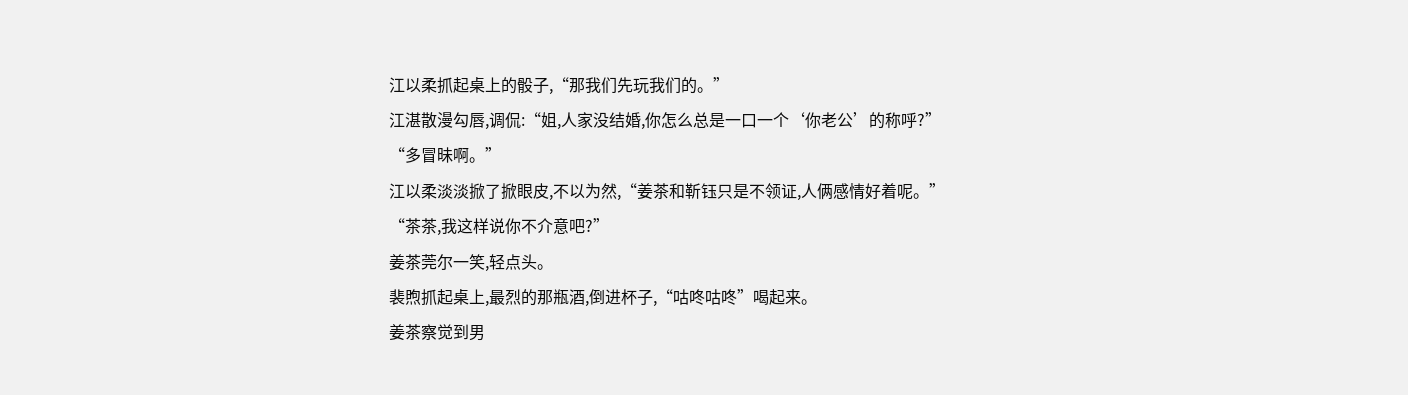江以柔抓起桌上的骰子,“那我们先玩我们的。”
江湛散漫勾唇,调侃:“姐,人家没结婚,你怎么总是一口一个‘你老公’的称呼?”
“多冒昧啊。”
江以柔淡淡掀了掀眼皮,不以为然,“姜茶和靳钰只是不领证,人俩感情好着呢。”
“茶茶,我这样说你不介意吧?”
姜茶莞尔一笑,轻点头。
裴煦抓起桌上,最烈的那瓶酒,倒进杯子,“咕咚咕咚”喝起来。
姜茶察觉到男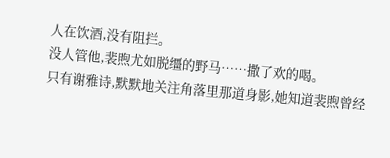人在饮酒,没有阻拦。
没人管他,裴煦尤如脱缰的野马……撒了欢的喝。
只有谢雅诗,默默地关注角落里那道身影,她知道裴煦曾经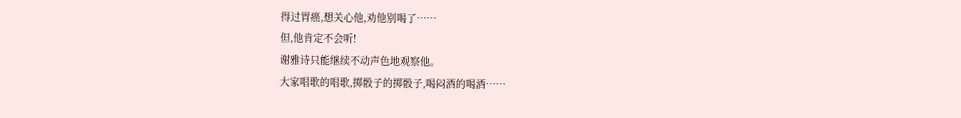得过胃癌,想关心他,劝他别喝了……
但,他肯定不会听!
谢雅诗只能继续不动声色地观察他。
大家唱歌的唱歌,掷骰子的掷骰子,喝闷酒的喝酒……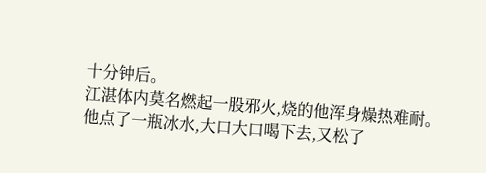十分钟后。
江湛体内莫名燃起一股邪火,烧的他浑身燥热难耐。
他点了一瓶冰水,大口大口喝下去,又松了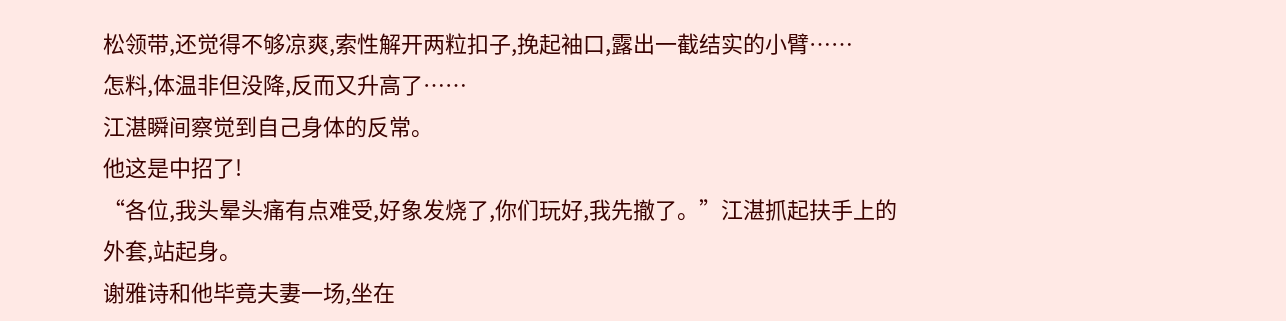松领带,还觉得不够凉爽,索性解开两粒扣子,挽起袖口,露出一截结实的小臂……
怎料,体温非但没降,反而又升高了……
江湛瞬间察觉到自己身体的反常。
他这是中招了!
“各位,我头晕头痛有点难受,好象发烧了,你们玩好,我先撤了。”江湛抓起扶手上的外套,站起身。
谢雅诗和他毕竟夫妻一场,坐在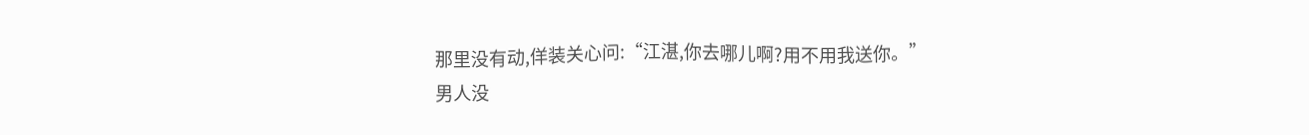那里没有动,佯装关心问:“江湛,你去哪儿啊?用不用我送你。”
男人没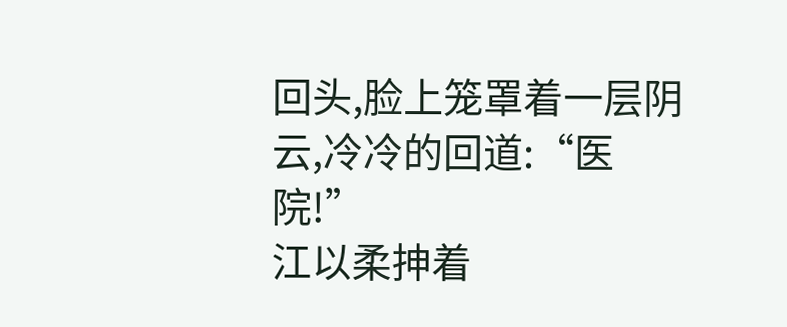回头,脸上笼罩着一层阴云,冷冷的回道:“医院!”
江以柔抻着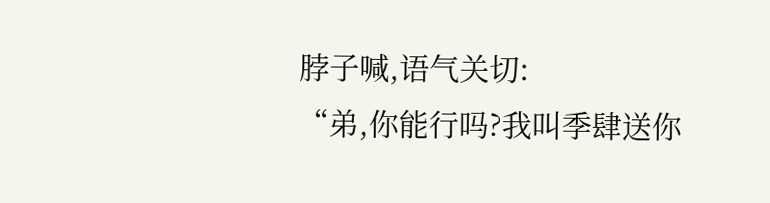脖子喊,语气关切:
“弟,你能行吗?我叫季肆送你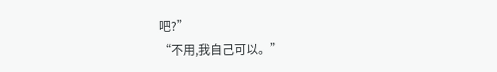吧?”
“不用,我自己可以。”